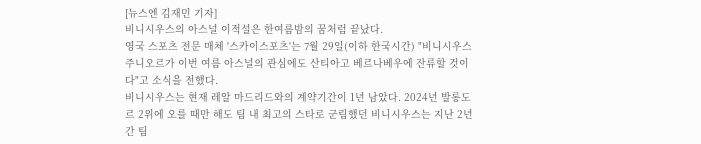[뉴스엔 김재민 기자]
비니시우스의 아스널 이적설은 한여름밤의 꿈처럼 끝났다.
영국 스포츠 전문 매체 '스카이스포츠'는 7월 29일(이하 한국시간) "비니시우스 주니오르가 이번 여름 아스널의 관심에도 산티아고 베르나베우에 잔류할 것이다"고 소식을 전했다.
비니시우스는 현재 레알 마드리드와의 계약기간이 1년 남았다. 2024년 발롱도르 2위에 오를 때만 해도 팀 내 최고의 스타로 군림했던 비니시우스는 지난 2년간 팀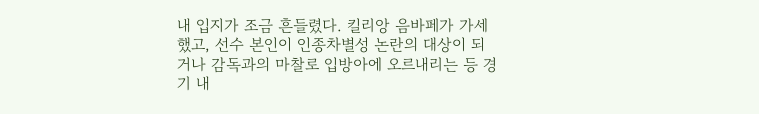내 입지가 조금 흔들렸다. 킬리앙 음바페가 가세했고, 선수 본인이 인종차별성 논란의 대상이 되거나 감독과의 마찰로 입방아에 오르내리는 등 경기 내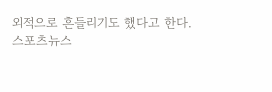외적으로 흔들리기도 했다고 한다.
스포츠뉴스